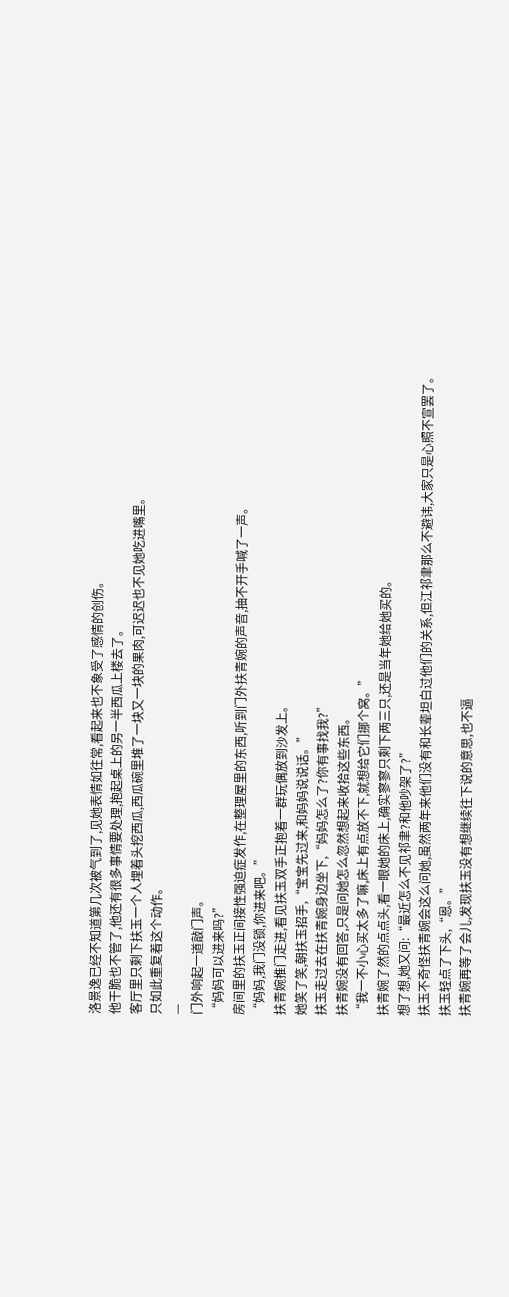洛景逸已经不知道第几次被气到了,见她表情如往常,看起来也不象受了感情的创伤。
他干脆也不管了,他还有很多事情要处理,抱起桌上的另一半西瓜上楼去了。
客厅里只剩下扶玉一个人埋着头挖西瓜,西瓜碗里堆了一块又一块的果肉,可迟迟也不见她吃进嘴里。
只如此重复着这个动作。
—
门外响起一道敲门声。
“妈妈可以进来吗?”
房间里的扶玉正间接性强迫症发作,在整理屋里的东西,听到门外扶青婉的声音,抽不开手喊了一声。
“妈妈,我门没锁,你进来吧。”
扶青婉推门走进,看见扶玉双手正抱着一群玩偶放到沙发上。
她笑了笑,朝扶玉招手,“宝宝先过来,和妈妈说说话。”
扶玉走过去在扶青婉身边坐下,“妈妈怎么了?你有事找我?”
扶青婉没有回答,只是问她怎么忽然想起来收拾这些东西。
“我一不小心买太多了嘛,床上有点放不下,就想给它们挪个窝。”
扶青婉了然的点点头,看一眼她的床上,确实寥寥只剩下两三只,还是当年她给她买的。
想了想,她又问:“最近怎么不见祁聿?和他吵架了?”
扶玉不奇怪扶青婉会这么问她,虽然两年来他们没有和长辈坦白过他们的关系,但江祁聿那么不避讳,大家只是心照不宣罢了。
扶玉轻点了下头,“恩。”
扶青婉再等了会儿,发现扶玉没有想继续往下说的意思,也不逼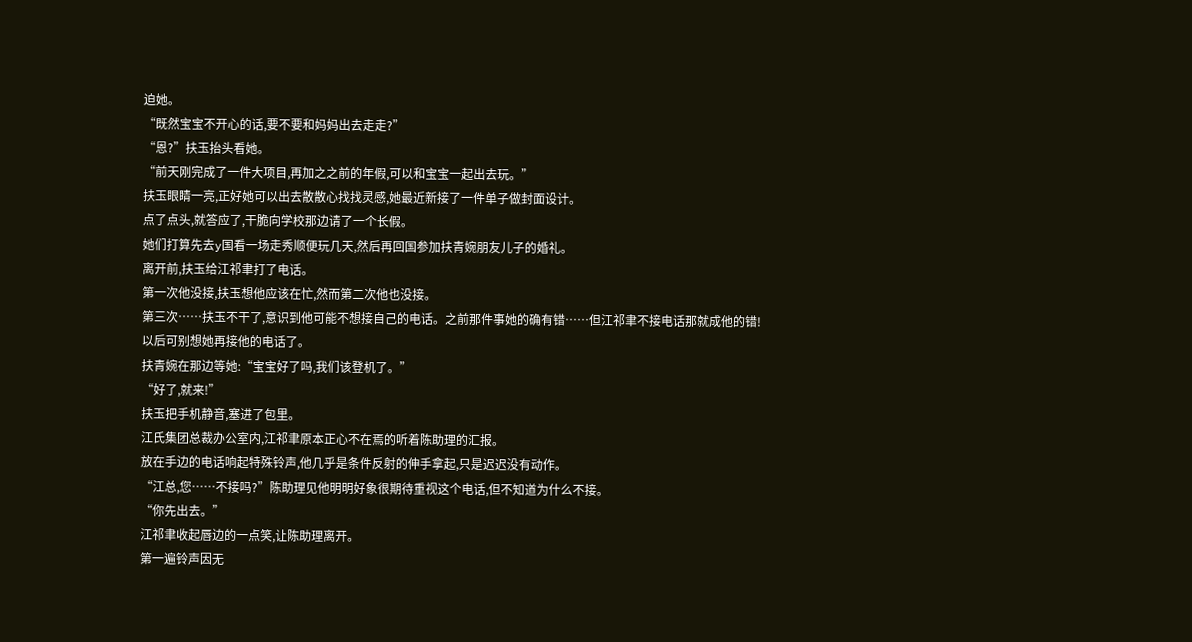迫她。
“既然宝宝不开心的话,要不要和妈妈出去走走?”
“恩?”扶玉抬头看她。
“前天刚完成了一件大项目,再加之之前的年假,可以和宝宝一起出去玩。”
扶玉眼睛一亮,正好她可以出去散散心找找灵感,她最近新接了一件单子做封面设计。
点了点头,就答应了,干脆向学校那边请了一个长假。
她们打算先去y国看一场走秀顺便玩几天,然后再回国参加扶青婉朋友儿子的婚礼。
离开前,扶玉给江祁聿打了电话。
第一次他没接,扶玉想他应该在忙,然而第二次他也没接。
第三次……扶玉不干了,意识到他可能不想接自己的电话。之前那件事她的确有错……但江祁聿不接电话那就成他的错!
以后可别想她再接他的电话了。
扶青婉在那边等她:“宝宝好了吗,我们该登机了。”
“好了,就来!”
扶玉把手机静音,塞进了包里。
江氏集团总裁办公室内,江祁聿原本正心不在焉的听着陈助理的汇报。
放在手边的电话响起特殊铃声,他几乎是条件反射的伸手拿起,只是迟迟没有动作。
“江总,您……不接吗?”陈助理见他明明好象很期待重视这个电话,但不知道为什么不接。
“你先出去。”
江祁聿收起唇边的一点笑,让陈助理离开。
第一遍铃声因无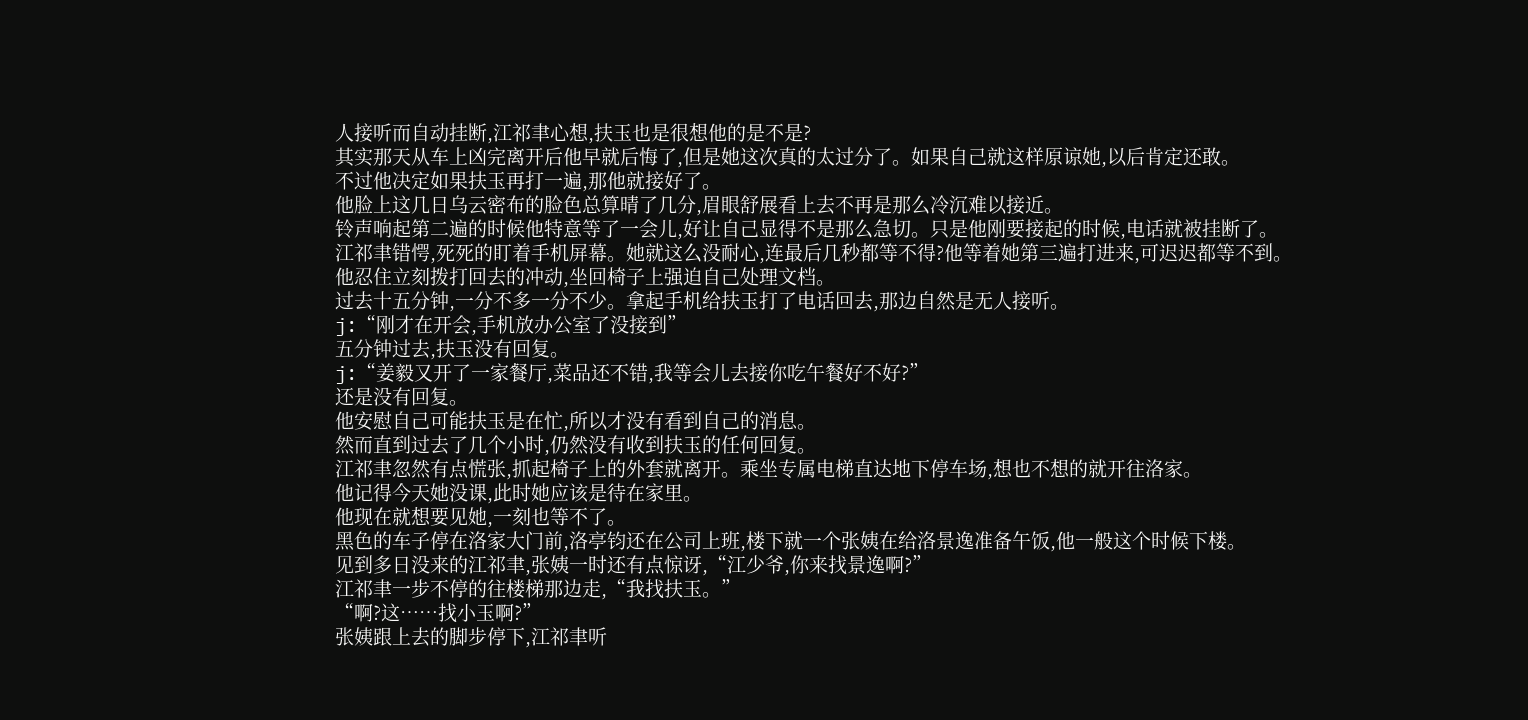人接听而自动挂断,江祁聿心想,扶玉也是很想他的是不是?
其实那天从车上凶完离开后他早就后悔了,但是她这次真的太过分了。如果自己就这样原谅她,以后肯定还敢。
不过他决定如果扶玉再打一遍,那他就接好了。
他脸上这几日乌云密布的脸色总算晴了几分,眉眼舒展看上去不再是那么冷沉难以接近。
铃声响起第二遍的时候他特意等了一会儿,好让自己显得不是那么急切。只是他刚要接起的时候,电话就被挂断了。
江祁聿错愕,死死的盯着手机屏幕。她就这么没耐心,连最后几秒都等不得?他等着她第三遍打进来,可迟迟都等不到。
他忍住立刻拨打回去的冲动,坐回椅子上强迫自己处理文档。
过去十五分钟,一分不多一分不少。拿起手机给扶玉打了电话回去,那边自然是无人接听。
j:“刚才在开会,手机放办公室了没接到”
五分钟过去,扶玉没有回复。
j:“姜毅又开了一家餐厅,菜品还不错,我等会儿去接你吃午餐好不好?”
还是没有回复。
他安慰自己可能扶玉是在忙,所以才没有看到自己的消息。
然而直到过去了几个小时,仍然没有收到扶玉的任何回复。
江祁聿忽然有点慌张,抓起椅子上的外套就离开。乘坐专属电梯直达地下停车场,想也不想的就开往洛家。
他记得今天她没课,此时她应该是待在家里。
他现在就想要见她,一刻也等不了。
黑色的车子停在洛家大门前,洛亭钧还在公司上班,楼下就一个张姨在给洛景逸准备午饭,他一般这个时候下楼。
见到多日没来的江祁聿,张姨一时还有点惊讶,“江少爷,你来找景逸啊?”
江祁聿一步不停的往楼梯那边走,“我找扶玉。”
“啊?这……找小玉啊?”
张姨跟上去的脚步停下,江祁聿听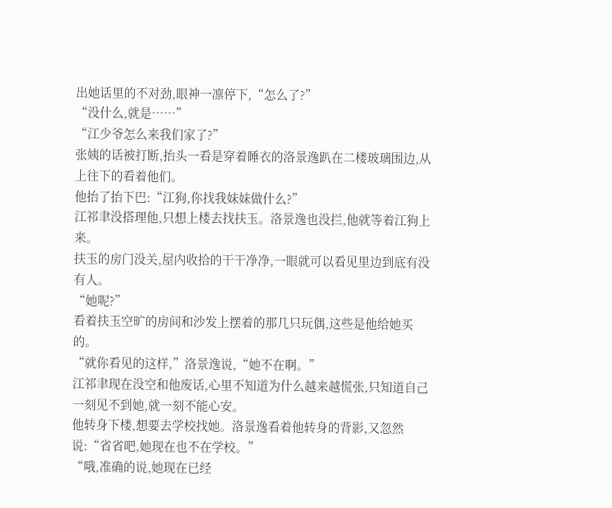出她话里的不对劲,眼神一凛停下,“怎么了?”
“没什么,就是……”
“江少爷怎么来我们家了?”
张姨的话被打断,抬头一看是穿着睡衣的洛景逸趴在二楼玻璃围边,从上往下的看着他们。
他抬了抬下巴:“江狗,你找我妹妹做什么?”
江祁聿没搭理他,只想上楼去找扶玉。洛景逸也没拦,他就等着江狗上来。
扶玉的房门没关,屋内收拾的干干净净,一眼就可以看见里边到底有没有人。
“她呢?”
看着扶玉空旷的房间和沙发上摆着的那几只玩偶,这些是他给她买的。
“就你看见的这样,”洛景逸说,“她不在啊。”
江祁聿现在没空和他废话,心里不知道为什么越来越慌张,只知道自己一刻见不到她,就一刻不能心安。
他转身下楼,想要去学校找她。洛景逸看着他转身的背影,又忽然说:“省省吧,她现在也不在学校。”
“哦,准确的说,她现在已经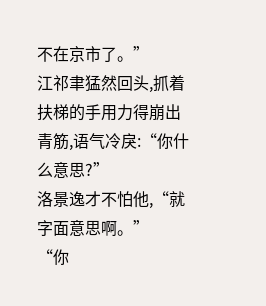不在京市了。”
江祁聿猛然回头,抓着扶梯的手用力得崩出青筋,语气冷戾:“你什么意思?”
洛景逸才不怕他,“就字面意思啊。”
“你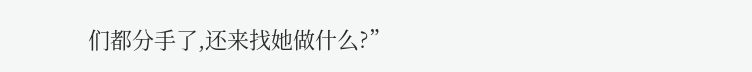们都分手了,还来找她做什么?”